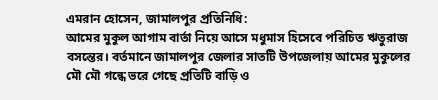এমরান হোসেন, জামালপুর প্রতিনিধি:
আমের মুকুল আগাম বার্তা নিয়ে আসে মধুমাস হিসেবে পরিচিত ঋতুরাজ বসন্তের। বর্তমানে জামালপুর জেলার সাতটি উপজেলায় আমের মুকুলের মৌ মৌ গন্ধে ভরে গেছে প্রতিটি বাড়ি ও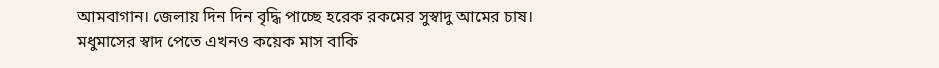আমবাগান। জেলায় দিন দিন বৃদ্ধি পাচ্ছে হরেক রকমের সুস্বাদু আমের চাষ।
মধুমাসের স্বাদ পেতে এখনও কয়েক মাস বাকি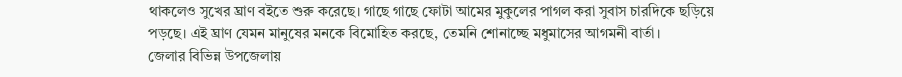থাকলেও সুখের ঘ্রাণ বইতে শুরু করেছে। গাছে গাছে ফোটা আমের মুকুলের পাগল করা সুবাস চারদিকে ছড়িয়ে পড়ছে। এই ঘ্রাণ যেমন মানুষের মনকে বিমোহিত করছে, তেমনি শোনাচ্ছে মধুমাসের আগমনী বার্তা।
জেলার বিভিন্ন উপজেলায়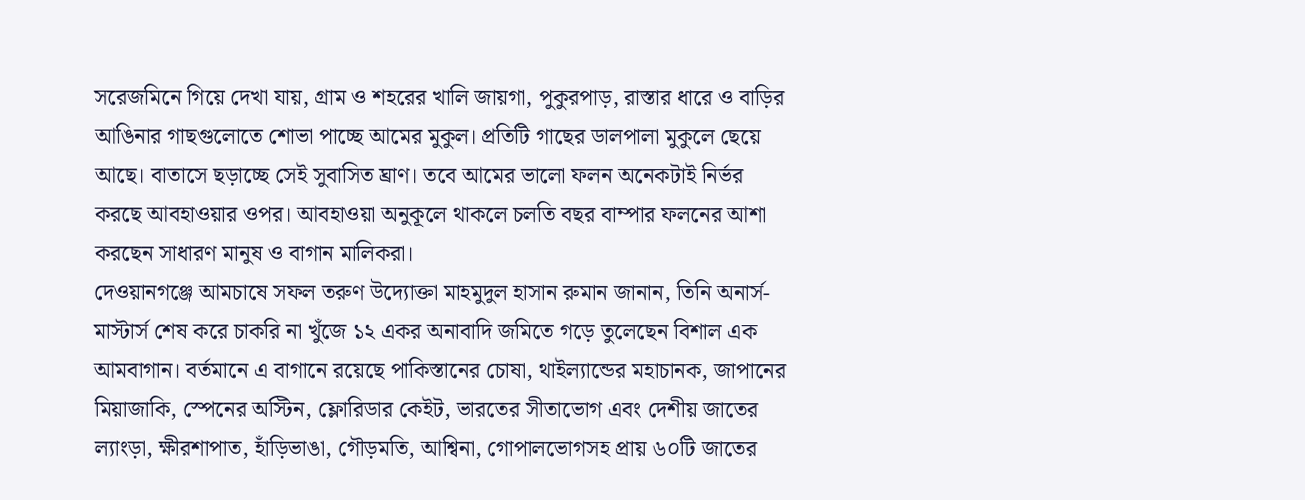সরেজমিনে গিয়ে দেখা যায়, গ্রাম ও শহরের খালি জায়গা, পুকুরপাড়, রাস্তার ধারে ও বাড়ির আঙিনার গাছগুলোতে শোভা পাচ্ছে আমের মুকুল। প্রতিটি গাছের ডালপালা মুকুলে ছেয়ে আছে। বাতাসে ছড়াচ্ছে সেই সুবাসিত ঘ্রাণ। তবে আমের ভালো ফলন অনেকটাই নির্ভর করছে আবহাওয়ার ওপর। আবহাওয়া অনুকূলে থাকলে চলতি বছর বাম্পার ফলনের আশা করছেন সাধারণ মানুষ ও বাগান মালিকরা।
দেওয়ানগঞ্জে আমচাষে সফল তরুণ উদ্যোক্তা মাহমুদুল হাসান রুমান জানান, তিনি অনার্স-মাস্টার্স শেষ করে চাকরি না খুঁজে ১২ একর অনাবাদি জমিতে গড়ে তুলেছেন বিশাল এক আমবাগান। বর্তমানে এ বাগানে রয়েছে পাকিস্তানের চোষা, থাইল্যান্ডের মহাচানক, জাপানের মিয়াজাকি, স্পেনের অস্টিন, ফ্লোরিডার কেইট, ভারতের সীতাভোগ এবং দেশীয় জাতের ল্যাংড়া, ক্ষীরশাপাত, হাঁড়িভাঙা, গৌড়মতি, আশ্বিনা, গোপালভোগসহ প্রায় ৬০টি জাতের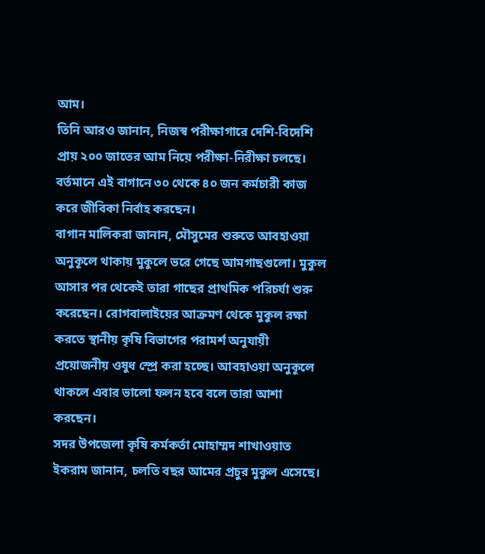আম।
তিনি আরও জানান, নিজস্ব পরীক্ষাগারে দেশি-বিদেশি প্রায় ২০০ জাতের আম নিয়ে পরীক্ষা-নিরীক্ষা চলছে। বর্তমানে এই বাগানে ৩০ থেকে ৪০ জন কর্মচারী কাজ করে জীবিকা নির্বাহ করছেন।
বাগান মালিকরা জানান, মৌসুমের শুরুতে আবহাওয়া অনুকূলে থাকায় মুকুলে ভরে গেছে আমগাছগুলো। মুকুল আসার পর থেকেই তারা গাছের প্রাথমিক পরিচর্যা শুরু করেছেন। রোগবালাইয়ের আক্রমণ থেকে মুকুল রক্ষা করতে স্থানীয় কৃষি বিভাগের পরামর্শ অনুযায়ী প্রয়োজনীয় ওষুধ স্প্রে করা হচ্ছে। আবহাওয়া অনুকূলে থাকলে এবার ভালো ফলন হবে বলে তারা আশা করছেন।
সদর উপজেলা কৃষি কর্মকর্তা মোহাম্মদ শাখাওয়াত ইকরাম জানান, চলতি বছর আমের প্রচুর মুকুল এসেছে।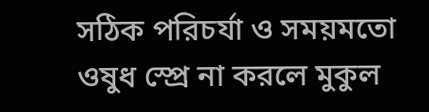সঠিক পরিচর্যা ও সময়মতো ওষুধ স্প্রে না করলে মুকুল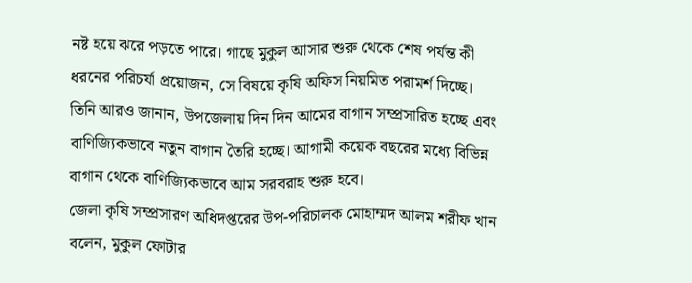নষ্ট হয়ে ঝরে পড়তে পারে। গাছে মুকুল আসার শুরু থেকে শেষ পর্যন্ত কী ধরনের পরিচর্যা প্রয়োজন, সে বিষয়ে কৃষি অফিস নিয়মিত পরামর্শ দিচ্ছে।
তিনি আরও জানান, উপজেলায় দিন দিন আমের বাগান সম্প্রসারিত হচ্ছে এবং বাণিজ্যিকভাবে নতুন বাগান তৈরি হচ্ছে। আগামী কয়েক বছরের মধ্যে বিভিন্ন বাগান থেকে বাণিজ্যিকভাবে আম সরবরাহ শুরু হবে।
জেলা কৃষি সম্প্রসারণ অধিদপ্তরের উপ-পরিচালক মোহাম্মদ আলম শরীফ খান বলেন, মুকুল ফোটার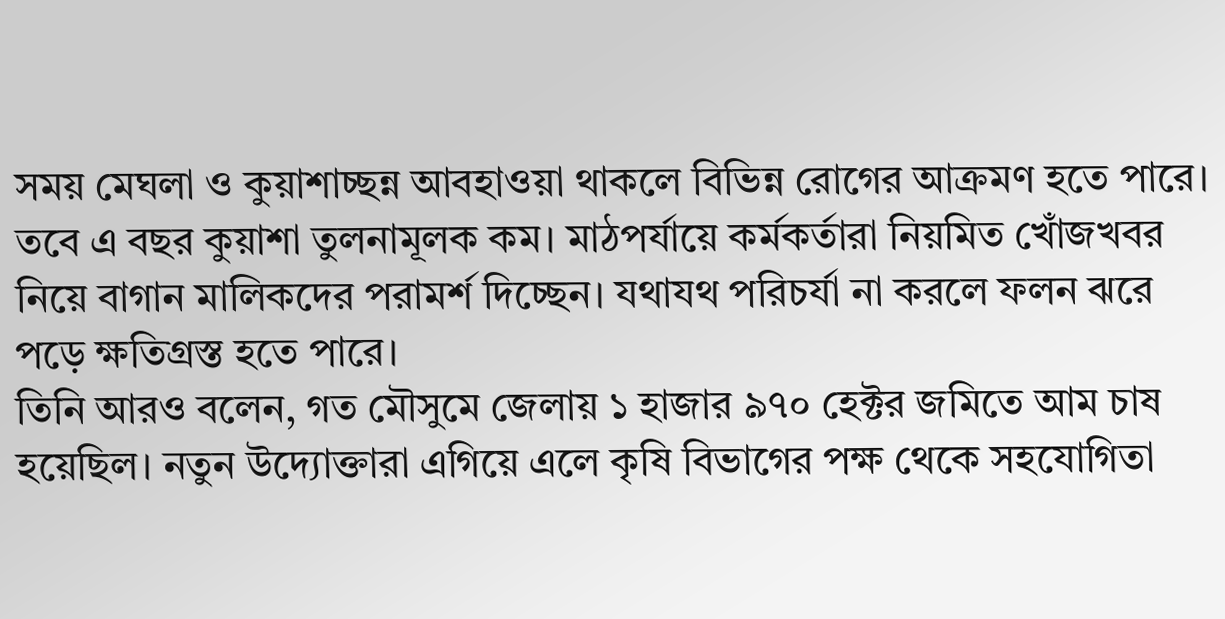সময় মেঘলা ও কুয়াশাচ্ছন্ন আবহাওয়া থাকলে বিভিন্ন রোগের আক্রমণ হতে পারে। তবে এ বছর কুয়াশা তুলনামূলক কম। মাঠপর্যায়ে কর্মকর্তারা নিয়মিত খোঁজখবর নিয়ে বাগান মালিকদের পরামর্শ দিচ্ছেন। যথাযথ পরিচর্যা না করলে ফলন ঝরে পড়ে ক্ষতিগ্রস্ত হতে পারে।
তিনি আরও বলেন, গত মৌসুমে জেলায় ১ হাজার ৯৭০ হেক্টর জমিতে আম চাষ হয়েছিল। নতুন উদ্যোক্তারা এগিয়ে এলে কৃষি বিভাগের পক্ষ থেকে সহযোগিতা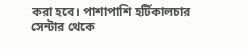করা হবে। পাশাপাশি হর্টিকালচার সেন্টার থেকে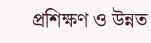প্রশিক্ষণ ও উন্নত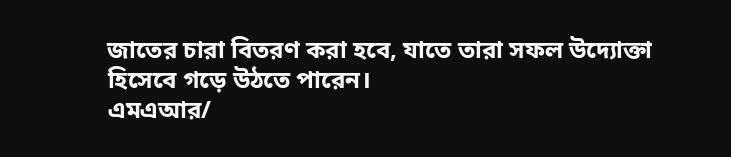জাতের চারা বিতরণ করা হবে, যাতে তারা সফল উদ্যোক্তা হিসেবে গড়ে উঠতে পারেন।
এমএআর/